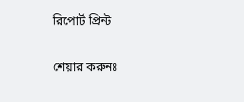রিপোর্ট প্রিন্ট

শেয়ার করুনঃ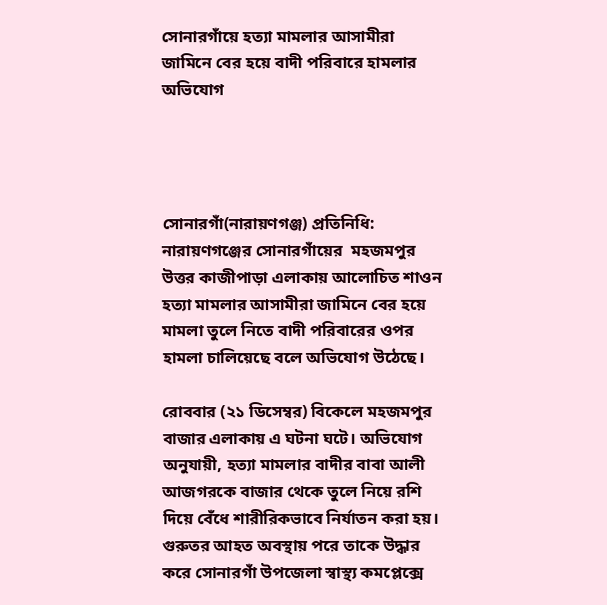সোনারগাঁয়ে হত্যা মামলার আসামীরা জামিনে বের হয়ে বাদী পরিবারে হামলার অভিযোগ




সোনারগাঁ(নারায়ণগঞ্জ) প্রতিনিধি: নারায়ণগঞ্জের সোনারগাঁয়ের  মহজমপুর উত্তর কাজীপাড়া এলাকায় আলোচিত শাওন হত্যা মামলার আসামীরা জামিনে বের হয়ে মামলা তুলে নিতে বাদী পরিবারের ওপর হামলা চালিয়েছে বলে অভিযোগ উঠেছে।

রোববার (২১ ডিসেম্বর) বিকেলে মহজমপুর বাজার এলাকায় এ ঘটনা ঘটে। অভিযোগ অনুযায়ী, হত্যা মামলার বাদীর বাবা আলী আজগরকে বাজার থেকে তুলে নিয়ে রশি দিয়ে বেঁধে শারীরিকভাবে নির্যাতন করা হয়। গুরুতর আহত অবস্থায় পরে তাকে উদ্ধার করে সোনারগাঁ উপজেলা স্বাস্থ্য কমপ্লেক্সে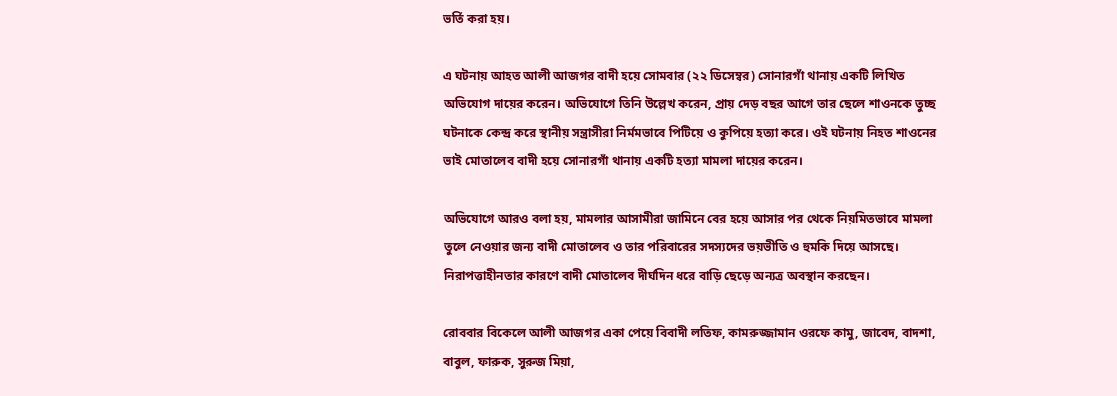ভর্তি করা হয়।

এ ঘটনায় আহত আলী আজগর বাদী হয়ে সোমবার (২২ ডিসেম্বর) সোনারগাঁ থানায় একটি লিখিত অভিযোগ দায়ের করেন। অভিযোগে তিনি উল্লেখ করেন, প্রায় দেড় বছর আগে তার ছেলে শাওনকে তুচ্ছ ঘটনাকে কেন্দ্র করে স্থানীয় সন্ত্রাসীরা নির্মমভাবে পিটিয়ে ও কুপিয়ে হত্যা করে। ওই ঘটনায় নিহত শাওনের ভাই মোতালেব বাদী হয়ে সোনারগাঁ থানায় একটি হত্যা মামলা দায়ের করেন।

অভিযোগে আরও বলা হয়, মামলার আসামীরা জামিনে বের হয়ে আসার পর থেকে নিয়মিতভাবে মামলা তুলে নেওয়ার জন্য বাদী মোতালেব ও তার পরিবারের সদস্যদের ভয়ভীতি ও হুমকি দিয়ে আসছে। নিরাপত্তাহীনতার কারণে বাদী মোতালেব দীর্ঘদিন ধরে বাড়ি ছেড়ে অন্যত্র অবস্থান করছেন।

রোববার বিকেলে আলী আজগর একা পেয়ে বিবাদী লতিফ, কামরুজ্জামান ওরফে কামু, জাবেদ, বাদশা, বাবুল, ফারুক, সুরুজ মিয়া,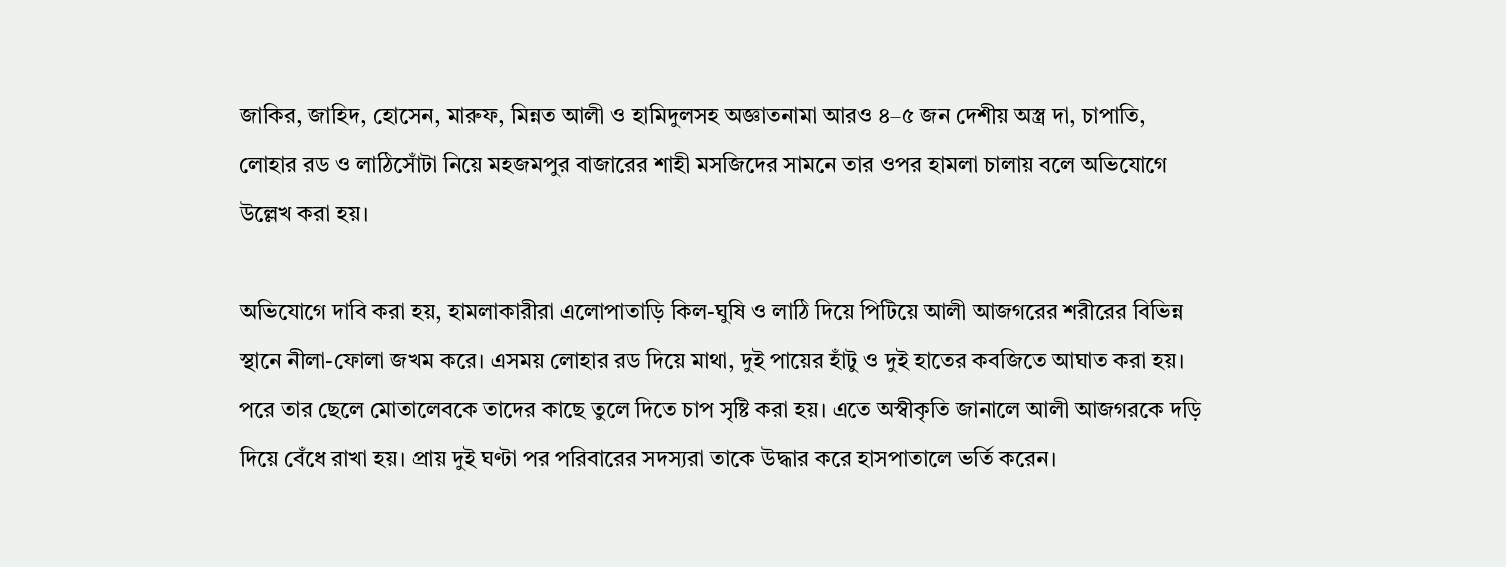জাকির, জাহিদ, হোসেন, মারুফ, মিন্নত আলী ও হামিদুলসহ অজ্ঞাতনামা আরও ৪–৫ জন দেশীয় অস্ত্র দা, চাপাতি, লোহার রড ও লাঠিসোঁটা নিয়ে মহজমপুর বাজারের শাহী মসজিদের সামনে তার ওপর হামলা চালায় বলে অভিযোগে উল্লেখ করা হয়।

অভিযোগে দাবি করা হয়, হামলাকারীরা এলোপাতাড়ি কিল-ঘুষি ও লাঠি দিয়ে পিটিয়ে আলী আজগরের শরীরের বিভিন্ন স্থানে নীলা-ফোলা জখম করে। এসময় লোহার রড দিয়ে মাথা, দুই পায়ের হাঁটু ও দুই হাতের কবজিতে আঘাত করা হয়। পরে তার ছেলে মোতালেবকে তাদের কাছে তুলে দিতে চাপ সৃষ্টি করা হয়। এতে অস্বীকৃতি জানালে আলী আজগরকে দড়ি দিয়ে বেঁধে রাখা হয়। প্রায় দুই ঘণ্টা পর পরিবারের সদস্যরা তাকে উদ্ধার করে হাসপাতালে ভর্তি করেন।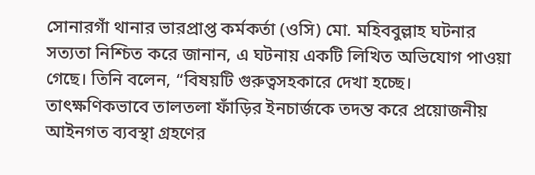সোনারগাঁ থানার ভারপ্রাপ্ত কর্মকর্তা (ওসি) মো. মহিববুল্লাহ ঘটনার সত্যতা নিশ্চিত করে জানান, এ ঘটনায় একটি লিখিত অভিযোগ পাওয়া গেছে। তিনি বলেন, “বিষয়টি গুরুত্বসহকারে দেখা হচ্ছে। তাৎক্ষণিকভাবে তালতলা ফাঁড়ির ইনচার্জকে তদন্ত করে প্রয়োজনীয় আইনগত ব্যবস্থা গ্রহণের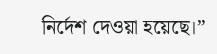নির্দেশ দেওয়া হয়েছে।”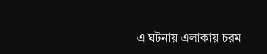এ ঘটনায় এলাকায় চরম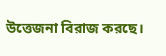উত্তেজনা বিরাজ করছে।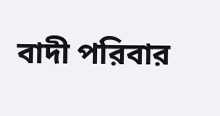বাদী পরিবার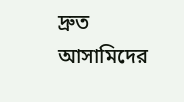দ্রুত আসামিদের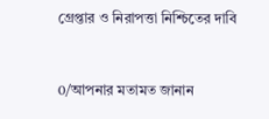গ্রেপ্তার ও নিরাপত্তা নিশ্চিতের দাবি


0/আপনার মতামত জানান